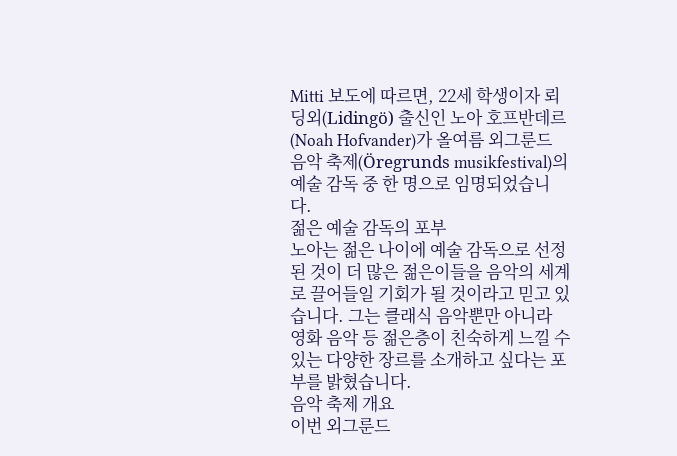Mitti 보도에 따르면, 22세 학생이자 뢰딩외(Lidingö) 출신인 노아 호프반데르(Noah Hofvander)가 올여름 외그룬드 음악 축제(Öregrunds musikfestival)의 예술 감독 중 한 명으로 임명되었습니다.
젊은 예술 감독의 포부
노아는 젊은 나이에 예술 감독으로 선정된 것이 더 많은 젊은이들을 음악의 세계로 끌어들일 기회가 될 것이라고 믿고 있습니다. 그는 클래식 음악뿐만 아니라 영화 음악 등 젊은층이 친숙하게 느낄 수 있는 다양한 장르를 소개하고 싶다는 포부를 밝혔습니다.
음악 축제 개요
이번 외그룬드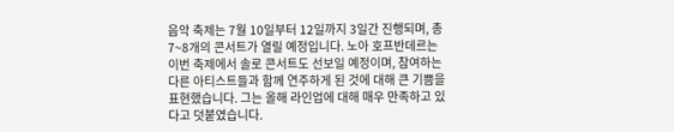음악 축제는 7월 10일부터 12일까지 3일간 진행되며, 총 7~8개의 콘서트가 열릴 예정입니다. 노아 호프반데르는 이번 축제에서 솔로 콘서트도 선보일 예정이며, 참여하는 다른 아티스트들과 함께 연주하게 된 것에 대해 큰 기쁨을 표현했습니다. 그는 올해 라인업에 대해 매우 만족하고 있다고 덧붙였습니다.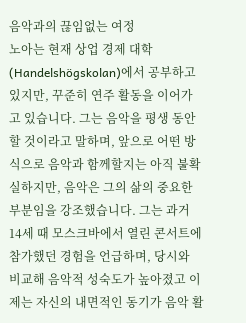음악과의 끊임없는 여정
노아는 현재 상업 경제 대학(Handelshögskolan)에서 공부하고 있지만, 꾸준히 연주 활동을 이어가고 있습니다. 그는 음악을 평생 동안 할 것이라고 말하며, 앞으로 어떤 방식으로 음악과 함께할지는 아직 불확실하지만, 음악은 그의 삶의 중요한 부분임을 강조했습니다. 그는 과거 14세 때 모스크바에서 열린 콘서트에 참가했던 경험을 언급하며, 당시와 비교해 음악적 성숙도가 높아졌고 이제는 자신의 내면적인 동기가 음악 활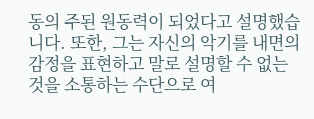동의 주된 원동력이 되었다고 설명했습니다. 또한, 그는 자신의 악기를 내면의 감정을 표현하고 말로 설명할 수 없는 것을 소통하는 수단으로 여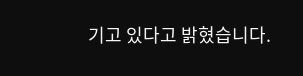기고 있다고 밝혔습니다.